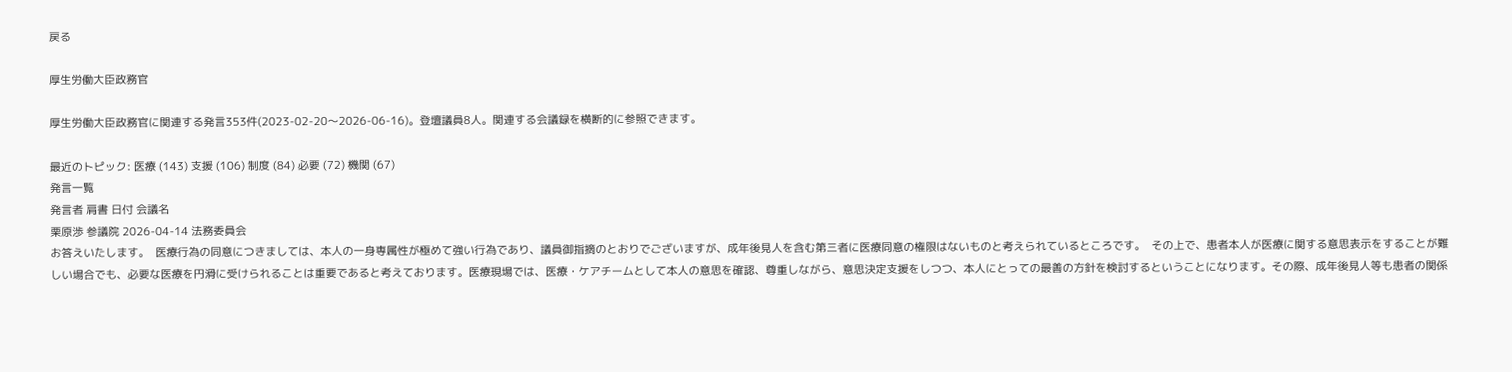戻る

厚生労働大臣政務官

厚生労働大臣政務官に関連する発言353件(2023-02-20〜2026-06-16)。登壇議員8人。関連する会議録を横断的に参照できます。

最近のトピック: 医療 (143) 支援 (106) 制度 (84) 必要 (72) 機関 (67)
発言一覧
発言者 肩書 日付 会議名
栗原渉 参議院 2026-04-14 法務委員会
お答えいたします。  医療行為の同意につきましては、本人の一身専属性が極めて強い行為であり、議員御指摘のとおりでございますが、成年後見人を含む第三者に医療同意の権限はないものと考えられているところです。  その上で、患者本人が医療に関する意思表示をすることが難しい場合でも、必要な医療を円滑に受けられることは重要であると考えております。医療現場では、医療・ケアチームとして本人の意思を確認、尊重しながら、意思決定支援をしつつ、本人にとっての最善の方針を検討するということになります。その際、成年後見人等も患者の関係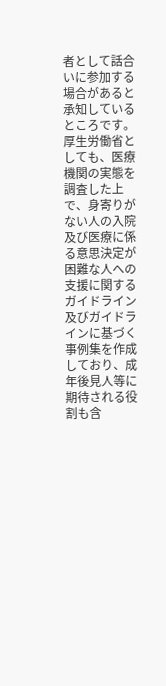者として話合いに参加する場合があると承知しているところです。  厚生労働省としても、医療機関の実態を調査した上で、身寄りがない人の入院及び医療に係る意思決定が困難な人への支援に関するガイドライン及びガイドラインに基づく事例集を作成しており、成年後見人等に期待される役割も含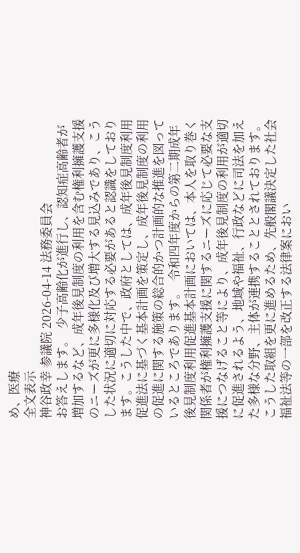め、医療
全文表示
神谷政幸 参議院 2026-04-14 法務委員会
お答えします。  少子高齢化が進行し、認知症高齢者が増加するなど、成年後見制度の利用を含む権利擁護支援のニーズが更に多様化及び増大する見込みであり、こうした状況に適切に対応する必要があると認識をしております。こうした中で、政府としては、成年後見制度利用促進法に基づく基本計画を策定し、成年後見制度の利用の促進に関する施策の総合的かつ計画的な推進を図っているところであります。  令和四年度からの第二期成年後見制度利用促進基本計画においては、本人を取り巻く関係者が権利擁護支援に関するニーズに応じて必要な支援につなげること等により、成年後見制度の利用が適切に促進されるよう、地域や福祉、行政などに司法を加えた多様な分野、主体が連携することとされております。  こうした取組を更に進めるため、先般閣議決定した社会福祉法等の一部を改正する法律案におい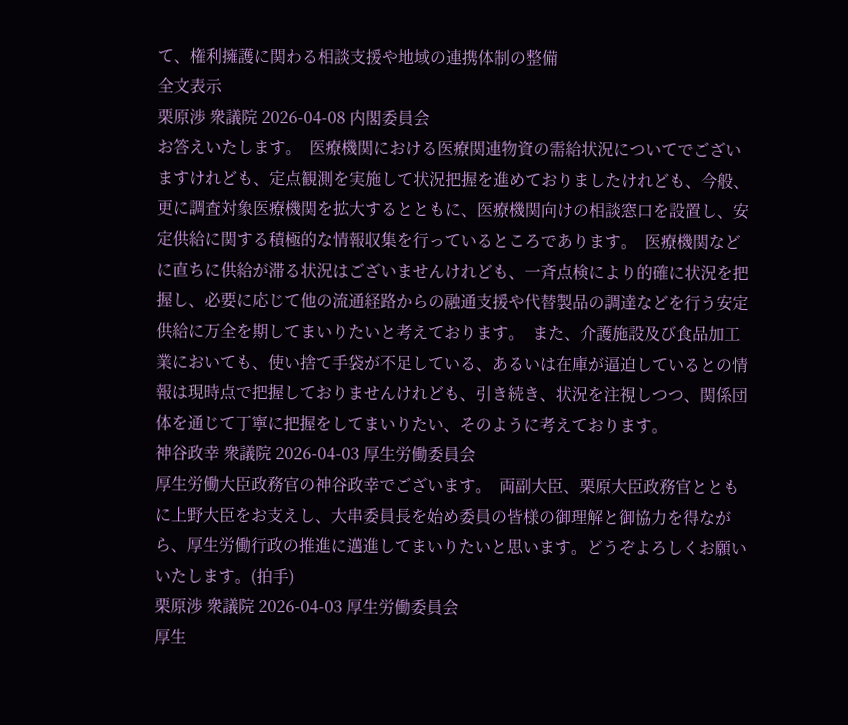て、権利擁護に関わる相談支援や地域の連携体制の整備
全文表示
栗原渉 衆議院 2026-04-08 内閣委員会
お答えいたします。  医療機関における医療関連物資の需給状況についてでございますけれども、定点観測を実施して状況把握を進めておりましたけれども、今般、更に調査対象医療機関を拡大するとともに、医療機関向けの相談窓口を設置し、安定供給に関する積極的な情報収集を行っているところであります。  医療機関などに直ちに供給が滞る状況はございませんけれども、一斉点検により的確に状況を把握し、必要に応じて他の流通経路からの融通支援や代替製品の調達などを行う安定供給に万全を期してまいりたいと考えております。  また、介護施設及び食品加工業においても、使い捨て手袋が不足している、あるいは在庫が逼迫しているとの情報は現時点で把握しておりませんけれども、引き続き、状況を注視しつつ、関係団体を通じて丁寧に把握をしてまいりたい、そのように考えております。
神谷政幸 衆議院 2026-04-03 厚生労働委員会
厚生労働大臣政務官の神谷政幸でございます。  両副大臣、栗原大臣政務官とともに上野大臣をお支えし、大串委員長を始め委員の皆様の御理解と御協力を得ながら、厚生労働行政の推進に邁進してまいりたいと思います。どうぞよろしくお願いいたします。(拍手)
栗原渉 衆議院 2026-04-03 厚生労働委員会
厚生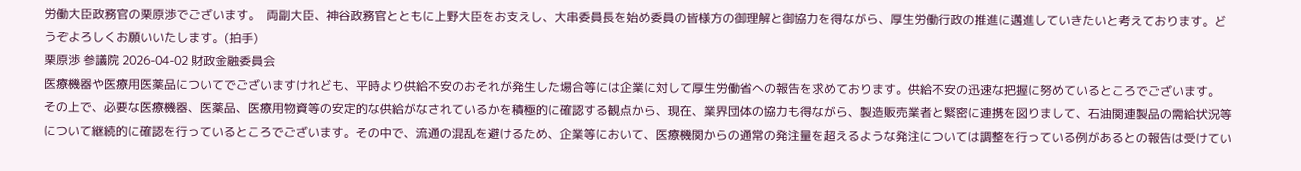労働大臣政務官の栗原渉でございます。  両副大臣、神谷政務官とともに上野大臣をお支えし、大串委員長を始め委員の皆様方の御理解と御協力を得ながら、厚生労働行政の推進に邁進していきたいと考えております。どうぞよろしくお願いいたします。(拍手)
栗原渉 参議院 2026-04-02 財政金融委員会
医療機器や医療用医薬品についてでございますけれども、平時より供給不安のおそれが発生した場合等には企業に対して厚生労働省への報告を求めております。供給不安の迅速な把握に努めているところでございます。  その上で、必要な医療機器、医薬品、医療用物資等の安定的な供給がなされているかを積極的に確認する観点から、現在、業界団体の協力も得ながら、製造販売業者と緊密に連携を図りまして、石油関連製品の需給状況等について継続的に確認を行っているところでございます。その中で、流通の混乱を避けるため、企業等において、医療機関からの通常の発注量を超えるような発注については調整を行っている例があるとの報告は受けてい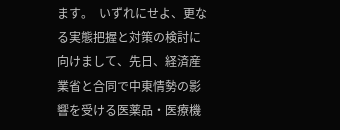ます。  いずれにせよ、更なる実態把握と対策の検討に向けまして、先日、経済産業省と合同で中東情勢の影響を受ける医薬品・医療機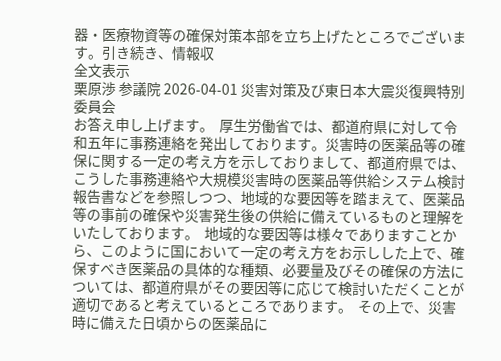器・医療物資等の確保対策本部を立ち上げたところでございます。引き続き、情報収
全文表示
栗原渉 参議院 2026-04-01 災害対策及び東日本大震災復興特別委員会
お答え申し上げます。  厚生労働省では、都道府県に対して令和五年に事務連絡を発出しております。災害時の医薬品等の確保に関する一定の考え方を示しておりまして、都道府県では、こうした事務連絡や大規模災害時の医薬品等供給システム検討報告書などを参照しつつ、地域的な要因等を踏まえて、医薬品等の事前の確保や災害発生後の供給に備えているものと理解をいたしております。  地域的な要因等は様々でありますことから、このように国において一定の考え方をお示しした上で、確保すべき医薬品の具体的な種類、必要量及びその確保の方法については、都道府県がその要因等に応じて検討いただくことが適切であると考えているところであります。  その上で、災害時に備えた日頃からの医薬品に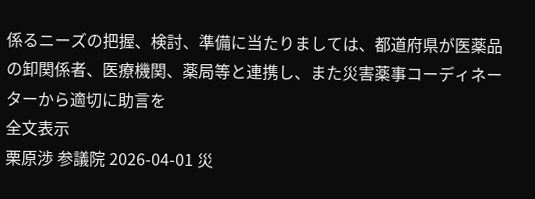係るニーズの把握、検討、準備に当たりましては、都道府県が医薬品の卸関係者、医療機関、薬局等と連携し、また災害薬事コーディネーターから適切に助言を
全文表示
栗原渉 参議院 2026-04-01 災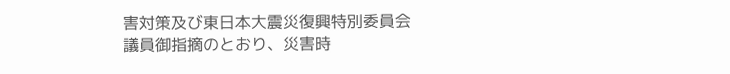害対策及び東日本大震災復興特別委員会
議員御指摘のとおり、災害時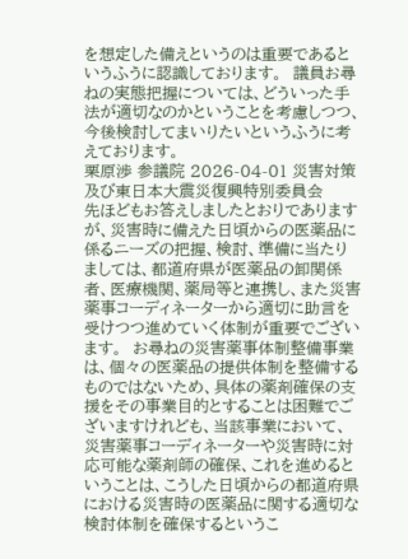を想定した備えというのは重要であるというふうに認識しております。  議員お尋ねの実態把握については、どういった手法が適切なのかということを考慮しつつ、今後検討してまいりたいというふうに考えております。
栗原渉 参議院 2026-04-01 災害対策及び東日本大震災復興特別委員会
先ほどもお答えしましたとおりでありますが、災害時に備えた日頃からの医薬品に係るニーズの把握、検討、準備に当たりましては、都道府県が医薬品の卸関係者、医療機関、薬局等と連携し、また災害薬事コーディネーターから適切に助言を受けつつ進めていく体制が重要でございます。  お尋ねの災害薬事体制整備事業は、個々の医薬品の提供体制を整備するものではないため、具体の薬剤確保の支援をその事業目的とすることは困難でございますけれども、当該事業において、災害薬事コーディネーターや災害時に対応可能な薬剤師の確保、これを進めるということは、こうした日頃からの都道府県における災害時の医薬品に関する適切な検討体制を確保するというこ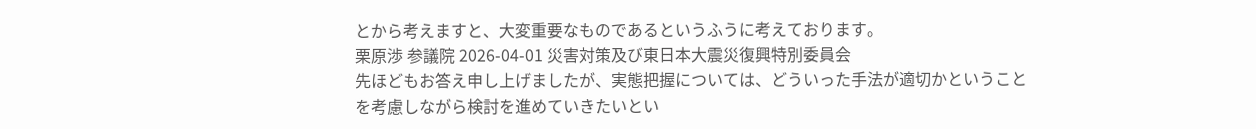とから考えますと、大変重要なものであるというふうに考えております。
栗原渉 参議院 2026-04-01 災害対策及び東日本大震災復興特別委員会
先ほどもお答え申し上げましたが、実態把握については、どういった手法が適切かということを考慮しながら検討を進めていきたいとい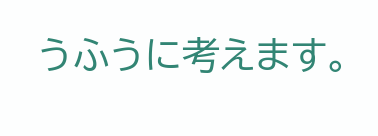うふうに考えます。